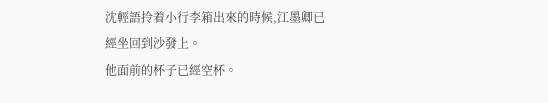沈輕語拎着小行李箱出來的時候,江墨卿已經坐回到沙發上。
他面前的杯子已經空杯。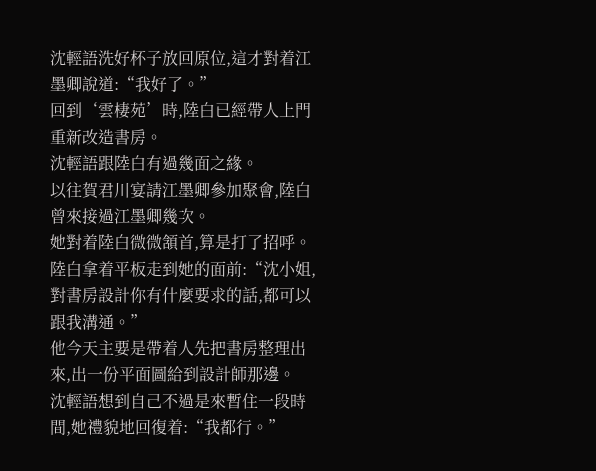沈輕語洗好杯子放回原位,這才對着江墨卿說道:“我好了。”
回到‘雲棲苑’時,陸白已經帶人上門重新改造書房。
沈輕語跟陸白有過幾面之緣。
以往賀君川宴請江墨卿參加聚會,陸白曾來接過江墨卿幾次。
她對着陸白微微頷首,算是打了招呼。
陸白拿着平板走到她的面前:“沈小姐,對書房設計你有什麼要求的話,都可以跟我溝通。”
他今天主要是帶着人先把書房整理出來,出一份平面圖給到設計師那邊。
沈輕語想到自己不過是來暫住一段時間,她禮貌地回復着:“我都行。”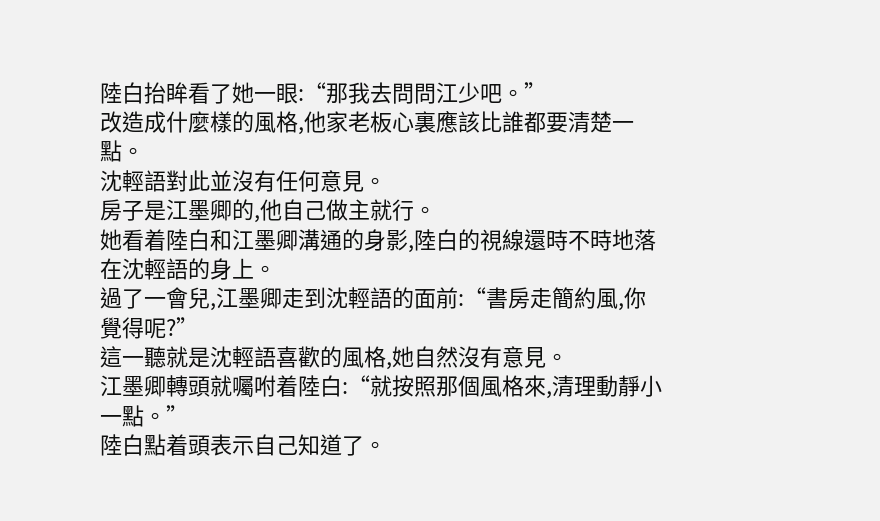陸白抬眸看了她一眼:“那我去問問江少吧。”
改造成什麼樣的風格,他家老板心裏應該比誰都要清楚一點。
沈輕語對此並沒有任何意見。
房子是江墨卿的,他自己做主就行。
她看着陸白和江墨卿溝通的身影,陸白的視線還時不時地落在沈輕語的身上。
過了一會兒,江墨卿走到沈輕語的面前:“書房走簡約風,你覺得呢?”
這一聽就是沈輕語喜歡的風格,她自然沒有意見。
江墨卿轉頭就囑咐着陸白:“就按照那個風格來,清理動靜小一點。”
陸白點着頭表示自己知道了。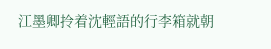江墨卿拎着沈輕語的行李箱就朝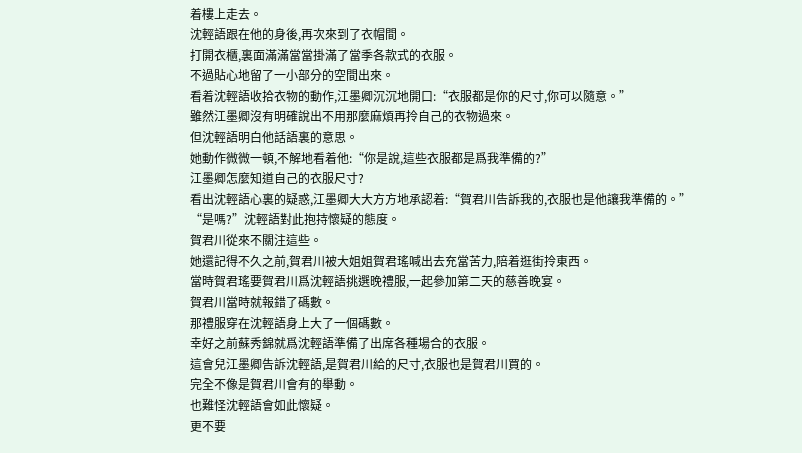着樓上走去。
沈輕語跟在他的身後,再次來到了衣帽間。
打開衣櫃,裏面滿滿當當掛滿了當季各款式的衣服。
不過貼心地留了一小部分的空間出來。
看着沈輕語收拾衣物的動作,江墨卿沉沉地開口:“衣服都是你的尺寸,你可以隨意。”
雖然江墨卿沒有明確說出不用那麼麻煩再拎自己的衣物過來。
但沈輕語明白他話語裏的意思。
她動作微微一頓,不解地看着他:“你是說,這些衣服都是爲我準備的?”
江墨卿怎麼知道自己的衣服尺寸?
看出沈輕語心裏的疑惑,江墨卿大大方方地承認着:“賀君川告訴我的,衣服也是他讓我準備的。”
“是嗎?”沈輕語對此抱持懷疑的態度。
賀君川從來不關注這些。
她還記得不久之前,賀君川被大姐姐賀君瑤喊出去充當苦力,陪着逛街拎東西。
當時賀君瑤要賀君川爲沈輕語挑選晚禮服,一起參加第二天的慈善晚宴。
賀君川當時就報錯了碼數。
那禮服穿在沈輕語身上大了一個碼數。
幸好之前蘇秀錦就爲沈輕語準備了出席各種場合的衣服。
這會兒江墨卿告訴沈輕語,是賀君川給的尺寸,衣服也是賀君川買的。
完全不像是賀君川會有的舉動。
也難怪沈輕語會如此懷疑。
更不要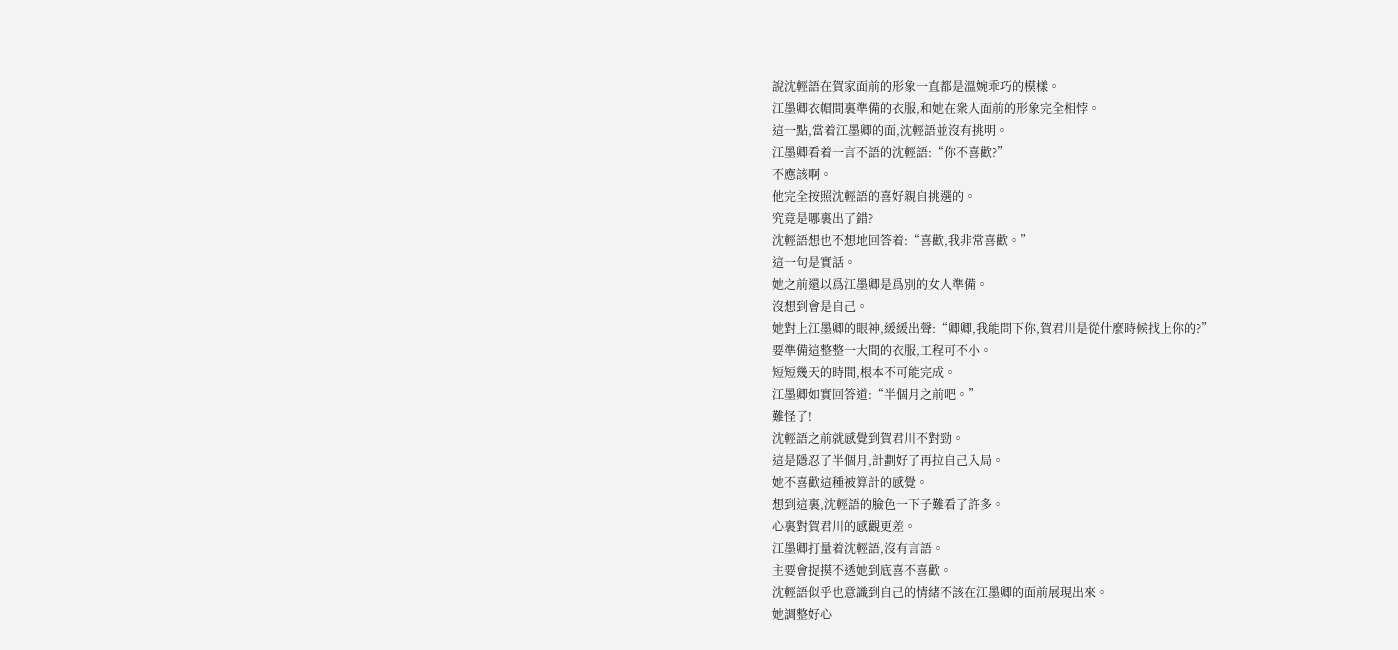說沈輕語在賀家面前的形象一直都是溫婉乖巧的模樣。
江墨卿衣帽間裏準備的衣服,和她在衆人面前的形象完全相悖。
這一點,當着江墨卿的面,沈輕語並沒有挑明。
江墨卿看着一言不語的沈輕語:“你不喜歡?”
不應該啊。
他完全按照沈輕語的喜好親自挑選的。
究竟是哪裏出了錯?
沈輕語想也不想地回答着:“喜歡,我非常喜歡。”
這一句是實話。
她之前還以爲江墨卿是爲別的女人準備。
沒想到會是自己。
她對上江墨卿的眼神,緩緩出聲:“卿卿,我能問下你,賀君川是從什麼時候找上你的?”
要準備這整整一大間的衣服,工程可不小。
短短幾天的時間,根本不可能完成。
江墨卿如實回答道:“半個月之前吧。”
難怪了!
沈輕語之前就感覺到賀君川不對勁。
這是隱忍了半個月,計劃好了再拉自己入局。
她不喜歡這種被算計的感覺。
想到這裏,沈輕語的臉色一下子難看了許多。
心裏對賀君川的感觀更差。
江墨卿打量着沈輕語,沒有言語。
主要會捉摸不透她到底喜不喜歡。
沈輕語似乎也意識到自己的情緒不該在江墨卿的面前展現出來。
她調整好心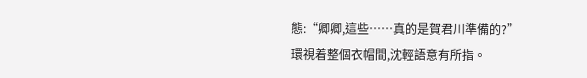態:“卿卿,這些……真的是賀君川準備的?”
環視着整個衣帽間,沈輕語意有所指。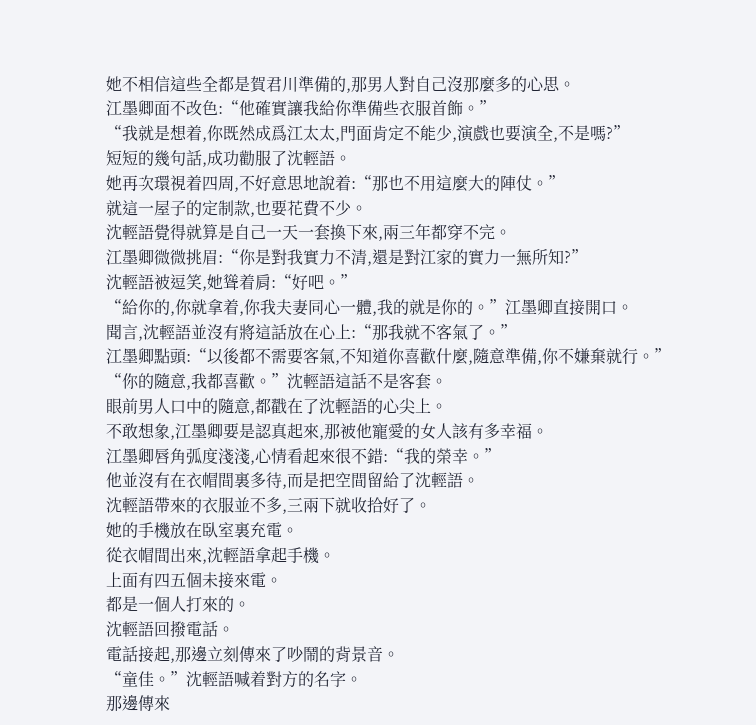她不相信這些全都是賀君川準備的,那男人對自己沒那麼多的心思。
江墨卿面不改色:“他確實讓我給你準備些衣服首飾。”
“我就是想着,你既然成爲江太太,門面肯定不能少,演戲也要演全,不是嗎?”
短短的幾句話,成功勸服了沈輕語。
她再次環視着四周,不好意思地說着:“那也不用這麼大的陣仗。”
就這一屋子的定制款,也要花費不少。
沈輕語覺得就算是自己一天一套換下來,兩三年都穿不完。
江墨卿微微挑眉:“你是對我實力不清,還是對江家的實力一無所知?”
沈輕語被逗笑,她聳着肩:“好吧。”
“給你的,你就拿着,你我夫妻同心一體,我的就是你的。”江墨卿直接開口。
聞言,沈輕語並沒有將這話放在心上:“那我就不客氣了。”
江墨卿點頭:“以後都不需要客氣,不知道你喜歡什麼,隨意準備,你不嫌棄就行。”
“你的隨意,我都喜歡。”沈輕語這話不是客套。
眼前男人口中的隨意,都戳在了沈輕語的心尖上。
不敢想象,江墨卿要是認真起來,那被他寵愛的女人該有多幸福。
江墨卿唇角弧度淺淺,心情看起來很不錯:“我的榮幸。”
他並沒有在衣帽間裏多待,而是把空間留給了沈輕語。
沈輕語帶來的衣服並不多,三兩下就收拾好了。
她的手機放在臥室裏充電。
從衣帽間出來,沈輕語拿起手機。
上面有四五個未接來電。
都是一個人打來的。
沈輕語回撥電話。
電話接起,那邊立刻傳來了吵鬧的背景音。
“童佳。”沈輕語喊着對方的名字。
那邊傳來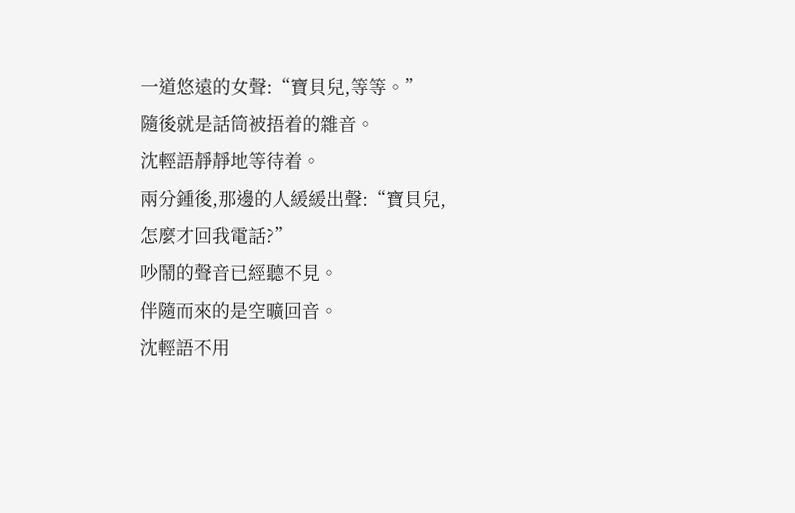一道悠遠的女聲:“寶貝兒,等等。”
隨後就是話筒被捂着的雜音。
沈輕語靜靜地等待着。
兩分鍾後,那邊的人緩緩出聲:“寶貝兒,怎麼才回我電話?”
吵鬧的聲音已經聽不見。
伴隨而來的是空曠回音。
沈輕語不用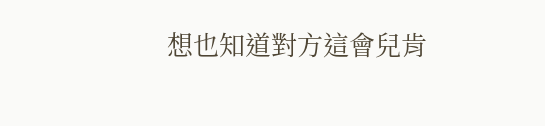想也知道對方這會兒肯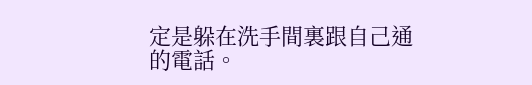定是躲在洗手間裏跟自己通的電話。